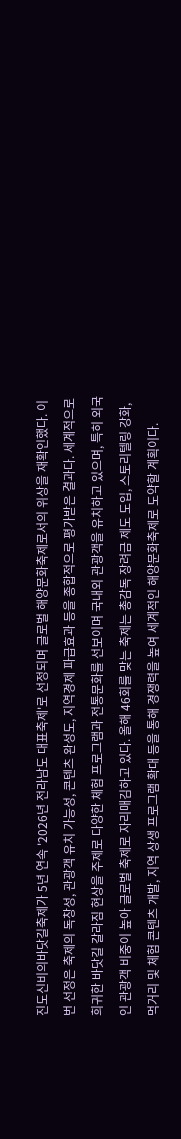진도신비의바닷길축제가 5년 연속 '2026년 전라남도 대표축제'로 선정되며 글로벌 해양문화축제로서의 위상을 재확인했다. 이번 선정은 축제의 독창성, 관광객 유치 가능성, 콘텐츠 완성도, 지역경제 파급효과 등을 종합적으로 평가받은 결과다. 세계적으로 희귀한 바닷길 갈라짐 현상을 주제로 다양한 체험 프로그램과 전통문화를 선보이며 국내외 관광객을 유치하고 있으며, 특히 외국인 관광객 비중이 높아 글로벌 축제로 자리매김하고 있다. 올해 46회를 맞는 축제는 총감독 장려금 제도 도입, 스토리텔링 강화, 먹거리 및 체험 콘텐츠 개발, 지역 상생 프로그램 확대 등을 통해 경쟁력을 높여 세계적인 해양문화축제로 도약할 계획이다.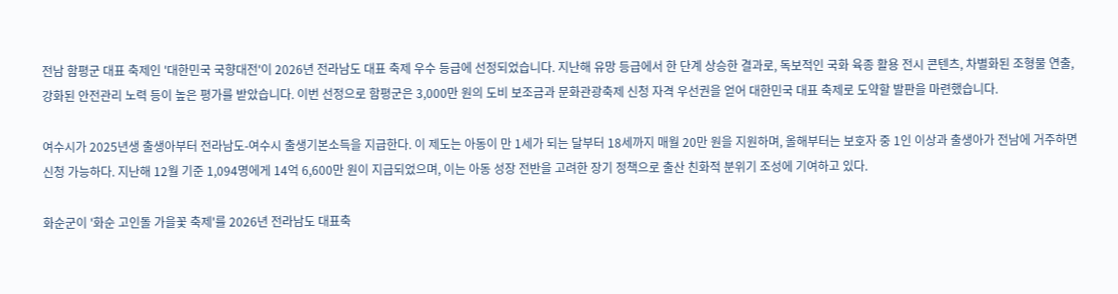전남 함평군 대표 축제인 '대한민국 국향대전'이 2026년 전라남도 대표 축제 우수 등급에 선정되었습니다. 지난해 유망 등급에서 한 단계 상승한 결과로, 독보적인 국화 육종 활용 전시 콘텐츠, 차별화된 조형물 연출, 강화된 안전관리 노력 등이 높은 평가를 받았습니다. 이번 선정으로 함평군은 3,000만 원의 도비 보조금과 문화관광축제 신청 자격 우선권을 얻어 대한민국 대표 축제로 도약할 발판을 마련했습니다.

여수시가 2025년생 출생아부터 전라남도-여수시 출생기본소득을 지급한다. 이 제도는 아동이 만 1세가 되는 달부터 18세까지 매월 20만 원을 지원하며, 올해부터는 보호자 중 1인 이상과 출생아가 전남에 거주하면 신청 가능하다. 지난해 12월 기준 1,094명에게 14억 6,600만 원이 지급되었으며, 이는 아동 성장 전반을 고려한 장기 정책으로 출산 친화적 분위기 조성에 기여하고 있다.

화순군이 '화순 고인돌 가을꽃 축제'를 2026년 전라남도 대표축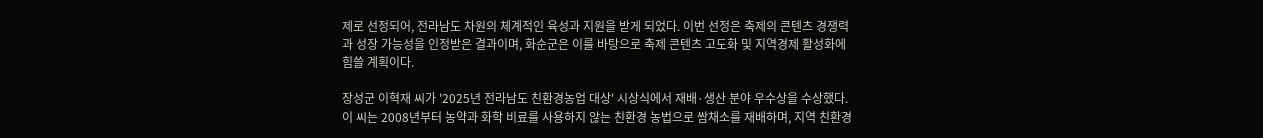제로 선정되어, 전라남도 차원의 체계적인 육성과 지원을 받게 되었다. 이번 선정은 축제의 콘텐츠 경쟁력과 성장 가능성을 인정받은 결과이며, 화순군은 이를 바탕으로 축제 콘텐츠 고도화 및 지역경제 활성화에 힘쓸 계획이다.

장성군 이혁재 씨가 '2025년 전라남도 친환경농업 대상' 시상식에서 재배·생산 분야 우수상을 수상했다. 이 씨는 2008년부터 농약과 화학 비료를 사용하지 않는 친환경 농법으로 쌈채소를 재배하며, 지역 친환경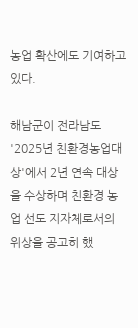농업 확산에도 기여하고 있다.

해남군이 전라남도 '2025년 친환경농업대상'에서 2년 연속 대상을 수상하며 친환경 농업 선도 지자체로서의 위상을 공고히 했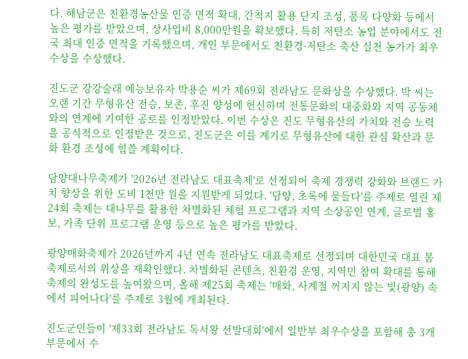다. 해남군은 친환경농산물 인증 면적 확대, 간척지 활용 단지 조성, 품목 다양화 등에서 높은 평가를 받았으며, 상사업비 8,000만원을 확보했다. 특히 저탄소 농업 분야에서도 전국 최대 인증 면적을 기록했으며, 개인 부문에서도 친환경·저탄소 축산 실천 농가가 최우수상을 수상했다.

진도군 강강술래 예능보유자 박용순 씨가 제69회 전라남도 문화상을 수상했다. 박 씨는 오랜 기간 무형유산 전승, 보존, 후진 양성에 헌신하며 전통문화의 대중화와 지역 공동체와의 연계에 기여한 공로를 인정받았다. 이번 수상은 진도 무형유산의 가치와 전승 노력을 공식적으로 인정받은 것으로, 진도군은 이를 계기로 무형유산에 대한 관심 확산과 문화 환경 조성에 힘쓸 계획이다.

담양대나무축제가 '2026년 전라남도 대표축제'로 선정되어 축제 경쟁력 강화와 브랜드 가치 향상을 위한 도비 1천만 원을 지원받게 되었다. '담양, 초록에 물들다'를 주제로 열린 제24회 축제는 대나무를 활용한 차별화된 체험 프로그램과 지역 소상공인 연계, 글로벌 홍보, 가족 단위 프로그램 운영 등으로 높은 평가를 받았다.

광양매화축제가 2026년까지 4년 연속 전라남도 대표축제로 선정되며 대한민국 대표 봄 축제로서의 위상을 재확인했다. 차별화된 콘텐츠, 친환경 운영, 지역민 참여 확대를 통해 축제의 완성도를 높여왔으며, 올해 제25회 축제는 '매화, 사계절 꺼지지 않는 빛(광양) 속에서 피어나다'를 주제로 3월에 개최된다.

진도군민들이 '제33회 전라남도 독서왕 선발대회'에서 일반부 최우수상을 포함해 총 3개 부문에서 수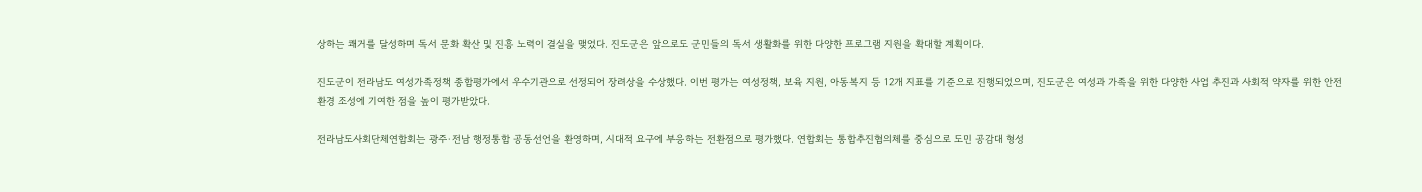상하는 쾌거를 달성하며 독서 문화 확산 및 진흥 노력이 결실을 맺었다. 진도군은 앞으로도 군민들의 독서 생활화를 위한 다양한 프로그램 지원을 확대할 계획이다.

진도군이 전라남도 여성가족정책 종합평가에서 우수기관으로 선정되어 장려상을 수상했다. 이번 평가는 여성정책, 보육 지원, 아동복지 등 12개 지표를 기준으로 진행되었으며, 진도군은 여성과 가족을 위한 다양한 사업 추진과 사회적 약자를 위한 안전 환경 조성에 기여한 점을 높이 평가받았다.

전라남도사회단체연합회는 광주·전남 행정통합 공동선언을 환영하며, 시대적 요구에 부응하는 전환점으로 평가했다. 연합회는 통합추진협의체를 중심으로 도민 공감대 형성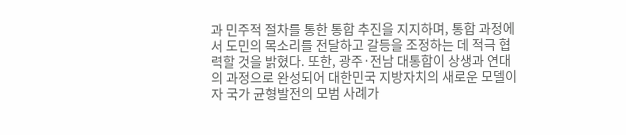과 민주적 절차를 통한 통합 추진을 지지하며, 통합 과정에서 도민의 목소리를 전달하고 갈등을 조정하는 데 적극 협력할 것을 밝혔다. 또한, 광주·전남 대통합이 상생과 연대의 과정으로 완성되어 대한민국 지방자치의 새로운 모델이자 국가 균형발전의 모범 사례가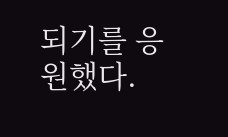되기를 응원했다.